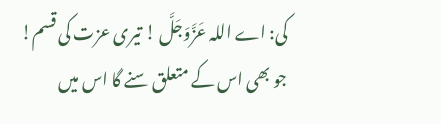کی: اے اللہ عَزَّوَجَلَّ ! تیری عزت کی قسم! جو بھی اس کے متعلق سنے گا اس میں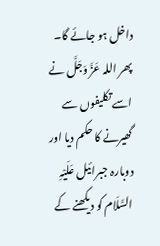داخل ہو جائے گا۔ پھر اللہ عَزَّ وَجَلَّ نے اسے تکلیفوں سے گھیرنے کا حکم دیا اور دوبارہ جبرائیل عَلَیْہِ السَّلَام کو دیکھنے کے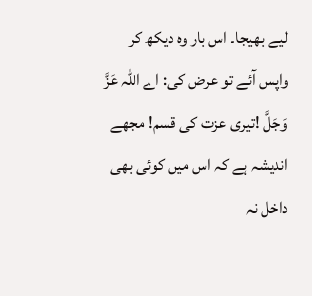لیے بھیجا۔ اس بار وہ دیکھ کر واپس آئے تو عرض کی: اے اللہ عَزَّ وَجَلَّ !تیری عزت کی قسم! مجھے اندیشہ ہے کہ اس میں کوئی بھی داخل نہ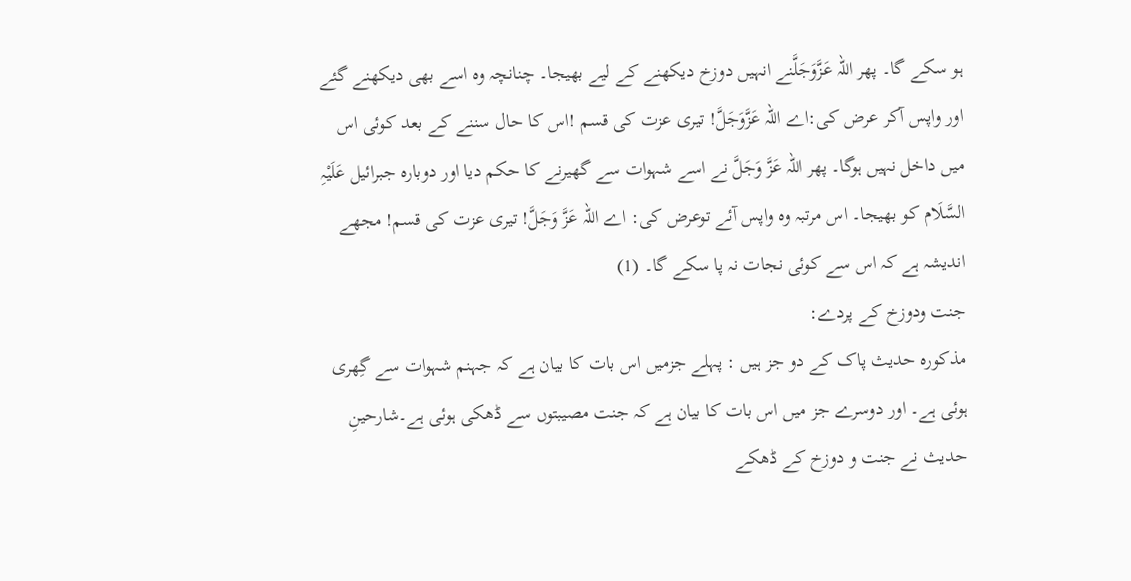ہو سکے گا۔ پھر اللہ عَزَّوَجَلَّنے انہیں دوزخ دیکھنے کے لیے بھیجا۔ چنانچہ وہ اسے بھی دیکھنے گئے اور واپس آکر عرض کی:اے اللہ عَزَّوَجَلَّ! تیری عزت کی قسم !اس کا حال سننے کے بعد کوئی اس میں داخل نہیں ہوگا۔ پھر اللہ عَزَّ وَجَلَّ نے اسے شہوات سے گھیرنے کا حکم دیا اور دوبارہ جبرائیل عَلَیْہِ السَّلَام کو بھیجا۔ اس مرتبہ وہ واپس آئے توعرض کی: اے اللہ عَزَّ وَجَلَّ! تیری عزت کی قسم! مجھے اندیشہ ہے کہ اس سے کوئی نجات نہ پا سکے گا۔ (1)
جنت ودوزخ کے پردے:
مذکورہ حدیث پاک کے دو جز ہیں : پہلے جزمیں اس بات کا بیان ہے کہ جہنم شہوات سے گِھری ہوئی ہے۔ اور دوسرے جز میں اس بات کا بیان ہے کہ جنت مصیبتوں سے ڈھکی ہوئی ہے۔شارحینِ حدیث نے جنت و دوزخ کے ڈھکے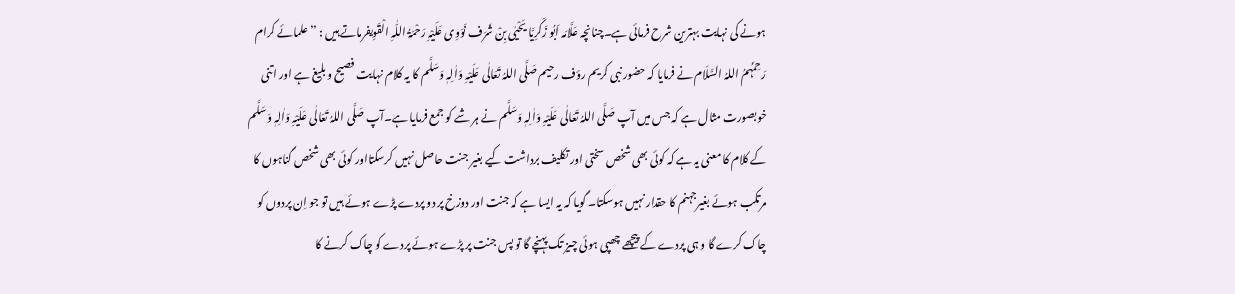ہونے کی نہایت بہترین شرح فرمائی ہے۔چنانچہ عَلَّامَہ اَبُو زَکَرِیَّا یَحْیٰی بِنْ شَرَف نَوَوِی عَلَیْہِ رَحْمَۃُ اللّٰہِ الْقَوِیفرماتے ہیں : ’’ علمائے کرام رَحِمَہُمُ اللہُ السَّلَام نے فرمایا کہ حضور نبی کریم رؤف رحیم صَلَّی اللہُ تَعَالٰی عَلَیْہِ وَاٰلِہٖ وَسَلَّم کا یہ کلام نہایت فصیح و بلیغ ہے اور اتنی خوبصورت مثال ہے کہ جس میں آپ صَلَّی اللہُ تَعَالٰی عَلَیْہِ وَاٰلِہٖ وَسَلَّم نے ہر شے کو جمع فرمایا ہے۔آپ صَلَّی اللہُ تَعَالٰی عَلَیْہِ وَاٰلِہٖ وَسَلَّم کے کلام کا معنی یہ ہے کہ کوئی بھی شخص سختی اور تکلیف برداشت کیے بغیر جنت حاصل نہیں کرسکتااور کوئی بھی شخص گناہوں کا مرتکب ہوئے بغیرجہنم کا حقدار نہیں ہوسکتا۔ گویا کہ یہ ایسا ہے کہ جنت اور دوزخ پر دو پردے پڑے ہوئے ہیں تو جو اِن پردوں کو چاک کرے گا و ہی پردے کے پیچھے چھپی ہوئی چیز تک پہنچے گا تو پس جنت پر پڑے ہوئے پردے کو چاک کرنے کا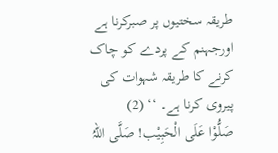طریقہ سختیوں پر صبرکرنا ہے اورجہنم کے پردے کو چاک کرنے کا طریقہ شہوات کی پیروی کرنا ہے۔ ‘‘ (2)
صَلُّوْا عَلَی الْحَبِیْب! صَلَّی اللہُ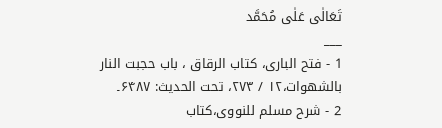تَعَالٰی عَلٰی مُحَمَّد
___
1 - فتح الباری، کتاب الرقاق ، باب حجبت النار بالشھوات،۱۲ / ۲۷۳، تحت الحدیث: ۶۴۸۷۔
2 - شرح مسلم للنووی،کتاب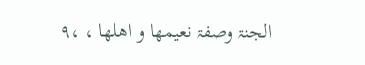الجنۃ وصفۃ نعیمھا و اھلھا ، ،۹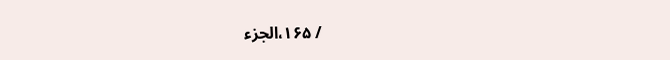/ ۱۶۵،الجزء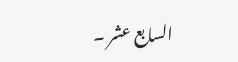السابع عشر ۔